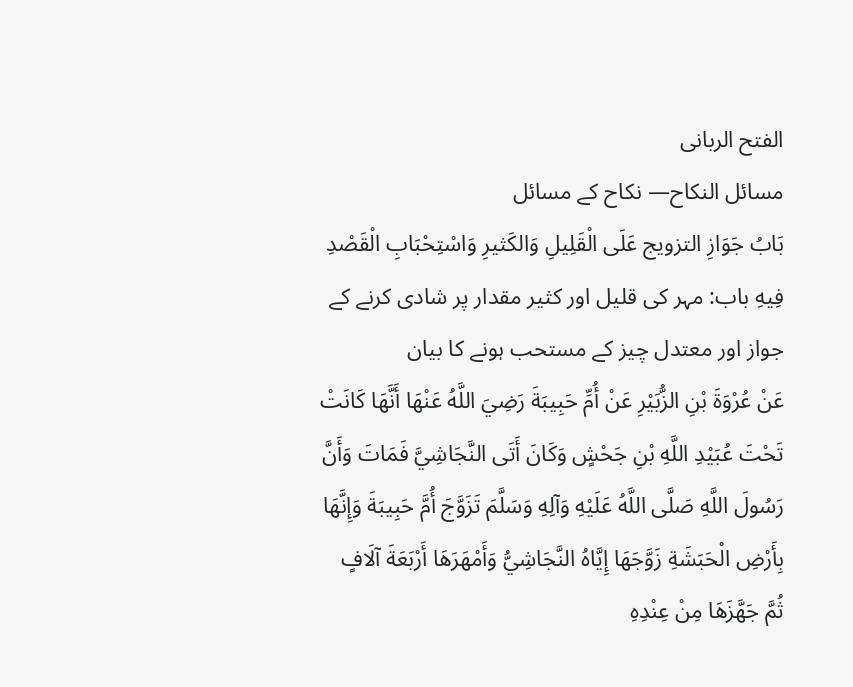الفتح الربانی
مسائل النكاح— نکاح کے مسائل
بَابُ جَوَازِ التزويج عَلَى الْقَلِيلِ وَالكَثيرِ وَاسْتِحْبَابِ الْقَصْدِ فِيهِ باب: مہر کی قلیل اور کثیر مقدار پر شادی کرنے کے جواز اور معتدل چیز کے مستحب ہونے کا بیان
عَنْ عُرْوَةَ بْنِ الزُّبَيْرِ عَنْ أُمِّ حَبِيبَةَ رَضِيَ اللَّهُ عَنْهَا أَنَّهَا كَانَتْ تَحْتَ عُبَيْدِ اللَّهِ بْنِ جَحْشٍ وَكَانَ أَتَى النَّجَاشِيَّ فَمَاتَ وَأَنَّ رَسُولَ اللَّهِ صَلَّى اللَّهُ عَلَيْهِ وَآلِهِ وَسَلَّمَ تَزَوَّجَ أُمَّ حَبِيبَةَ وَإِنَّهَا بِأَرْضِ الْحَبَشَةِ زَوَّجَهَا إِيَّاهُ النَّجَاشِيُّ وَأَمْهَرَهَا أَرْبَعَةَ آلَافٍ ثُمَّ جَهَّزَهَا مِنْ عِنْدِهِ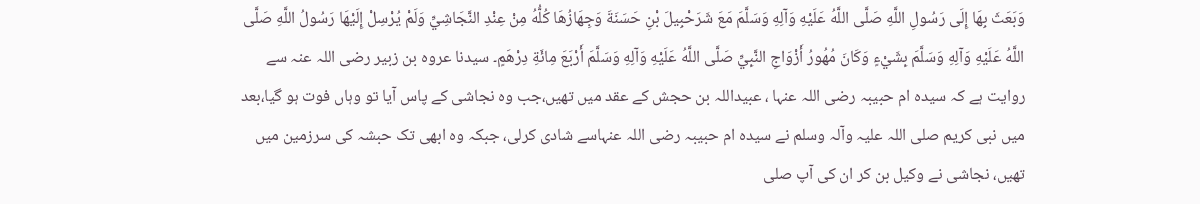وَبَعَثَ بِهَا إِلَى رَسُولِ اللَّهِ صَلَّى اللَّهُ عَلَيْهِ وَآلِهِ وَسَلَّمَ مَعَ شَرَحْبِيلَ بْنِ حَسَنَةَ وَجِهَازُهَا كُلُّهُ مِنْ عِنْدِ النَّجَاشِيِّ وَلَمْ يُرْسِلْ إِلَيْهَا رَسُولُ اللَّهِ صَلَّى اللَّهُ عَلَيْهِ وَآلِهِ وَسَلَّمَ بِشَيْءٍ وَكَانَ مُهُورُ أَزْوَاجِ النَّبِيِّ صَلَّى اللَّهُ عَلَيْهِ وَآلِهِ وَسَلَّمَ أَرْبَعَ مِائَةِ دِرْهَمٍ۔ سیدنا عروہ بن زبیر رضی اللہ عنہ سے روایت ہے کہ سیدہ ام حبیبہ رضی اللہ عنہا ، عبیداللہ بن حجش کے عقد میں تھیں،جب وہ نجاشی کے پاس آیا تو وہاں فوت ہو گیا،بعد میں نبی کریم صلی اللہ علیہ وآلہ وسلم نے سیدہ ام حبیبہ رضی اللہ عنہاسے شادی کرلی، جبکہ وہ ابھی تک حبشہ کی سرزمین میں تھیں، نجاشی نے وکیل بن کر ان کی آپ صلی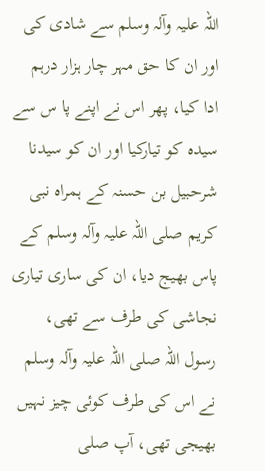اللہ علیہ وآلہ وسلم سے شادی کی اور ان کا حق مہر چار ہزار درہم ادا کیا، پھر اس نے اپنے پا س سے سیدہ کو تیارکیا اور ان کو سیدنا شرحبیل بن حسنہ کے ہمراہ نبی کریم صلی اللہ علیہ وآلہ وسلم کے پاس بھیج دیا، ان کی ساری تیاری نجاشی کی طرف سے تھی، رسول اللہ صلی اللہ علیہ وآلہ وسلم نے اس کی طرف کوئی چیز نہیں بھیجی تھی، آپ صلی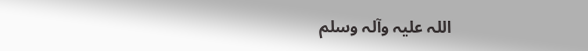اللہ علیہ وآلہ وسلم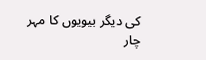کی دیگر بیویوں کا مہر چار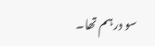سو درہم تھا۔